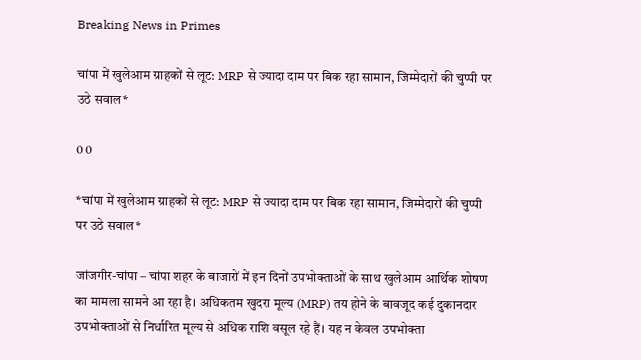Breaking News in Primes

चांपा में खुलेआम ग्राहकों से लूट: MRP से ज्यादा दाम पर बिक रहा सामान, जिम्मेदारों की चुप्पी पर उठे सवाल*

0 0

*चांपा में खुलेआम ग्राहकों से लूट: MRP से ज्यादा दाम पर बिक रहा सामान, जिम्मेदारों की चुप्पी पर उठे सवाल*

जांजगीर-चांपा – चांपा शहर के बाजारों में इन दिनों उपभोक्ताओं के साथ खुलेआम आर्थिक शोषण का मामला सामने आ रहा है। अधिकतम खुदरा मूल्य (MRP) तय होने के बावजूद कई दुकानदार उपभोक्ताओं से निर्धारित मूल्य से अधिक राशि वसूल रहे हैं। यह न केवल उपभोक्ता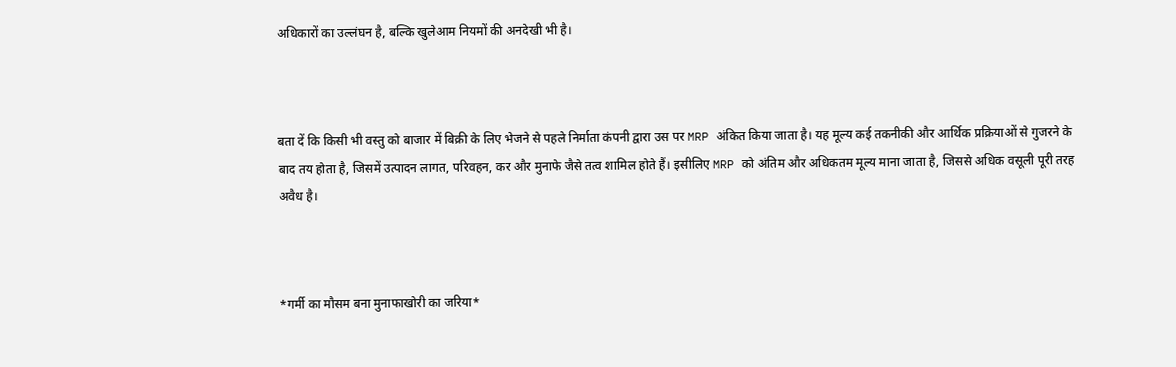अधिकारों का उल्लंघन है, बल्कि खुलेआम नियमों की अनदेखी भी है।



बता दें कि किसी भी वस्तु को बाजार में बिक्री के लिए भेजने से पहले निर्माता कंपनी द्वारा उस पर MRP अंकित किया जाता है। यह मूल्य कई तकनीकी और आर्थिक प्रक्रियाओं से गुजरने के बाद तय होता है, जिसमें उत्पादन लागत, परिवहन, कर और मुनाफे जैसे तत्व शामिल होते हैं। इसीलिए MRP को अंतिम और अधिकतम मूल्य माना जाता है, जिससे अधिक वसूली पूरी तरह अवैध है।



*गर्मी का मौसम बना मुनाफाखोरी का जरिया*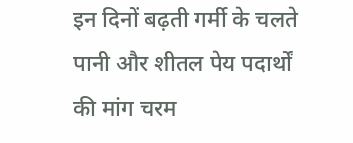इन दिनों बढ़ती गर्मी के चलते पानी और शीतल पेय पदार्थों की मांग चरम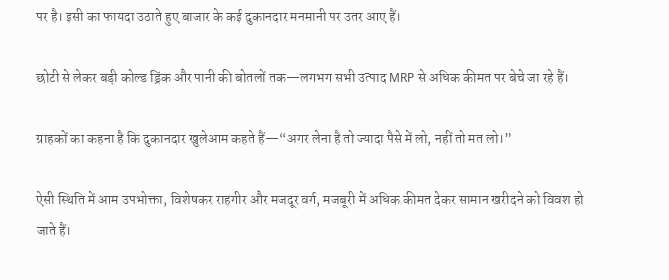पर है। इसी का फायदा उठाते हुए बाजार के कई दुकानदार मनमानी पर उतर आए हैं।

छोटी से लेकर बड़ी कोल्ड ड्रिंक और पानी की बोतलों तक—लगभग सभी उत्पाद MRP से अधिक कीमत पर बेचे जा रहे हैं।

ग्राहकों का कहना है कि दुकानदार खुलेआम कहते हैं—“अगर लेना है तो ज्यादा पैसे में लो, नहीं तो मत लो।”

ऐसी स्थिति में आम उपभोक्ता, विशेषकर राहगीर और मजदूर वर्ग, मजबूरी में अधिक कीमत देकर सामान खरीदने को विवश हो जाते हैं।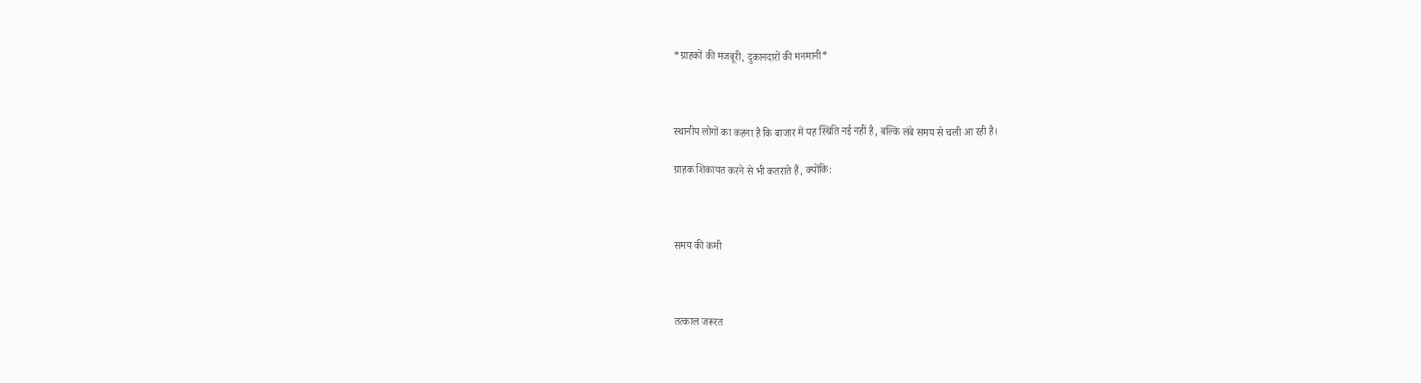*ग्राहकों की मजबूरी, दुकानदारों की मनमानी*



स्थानीय लोगों का कहना है कि बाजार में यह स्थिति नई नहीं है, बल्कि लंबे समय से चली आ रही है।

ग्राहक शिकायत करने से भी कतराते हैं, क्योंकि:



समय की कमी



तत्काल जरूरत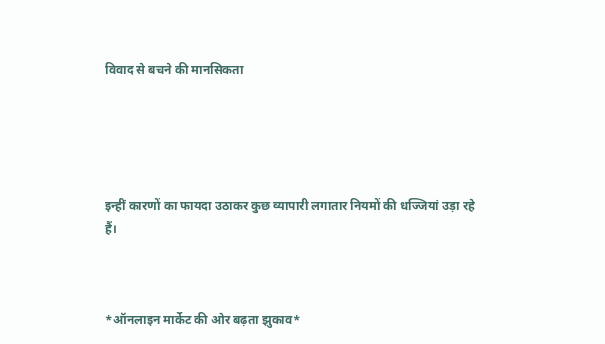विवाद से बचने की मानसिकता





इन्हीं कारणों का फायदा उठाकर कुछ व्यापारी लगातार नियमों की धज्जियां उड़ा रहे हैं।



*ऑनलाइन मार्केट की ओर बढ़ता झुकाव*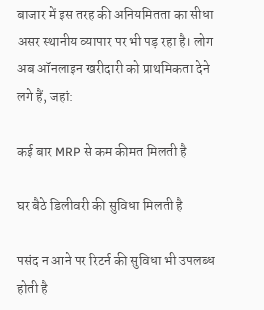बाजार में इस तरह की अनियमितता का सीधा असर स्थानीय व्यापार पर भी पड़ रहा है। लोग अब ऑनलाइन खरीदारी को प्राथमिकता देने लगे हैं, जहां:

कई बार MRP से कम कीमत मिलती है

घर बैठे डिलीवरी की सुविधा मिलती है

पसंद न आने पर रिटर्न की सुविधा भी उपलब्ध होती है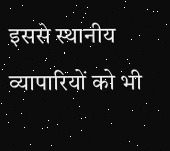इससे स्थानीय व्यापारियों को भी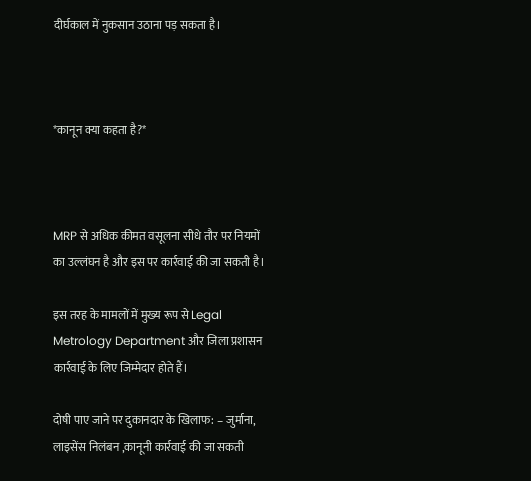दीर्घकाल में नुकसान उठाना पड़ सकता है।



*कानून क्या कहता है?*



MRP से अधिक कीमत वसूलना सीधे तौर पर नियमों का उल्लंघन है और इस पर कार्रवाई की जा सकती है।

इस तरह के मामलों में मुख्य रूप से Legal Metrology Department और जिला प्रशासन कार्रवाई के लिए जिम्मेदार होते हैं।

दोषी पाए जाने पर दुकानदार के खिलाफ: – जुर्माना, लाइसेंस निलंबन ,कानूनी कार्रवाई की जा सकती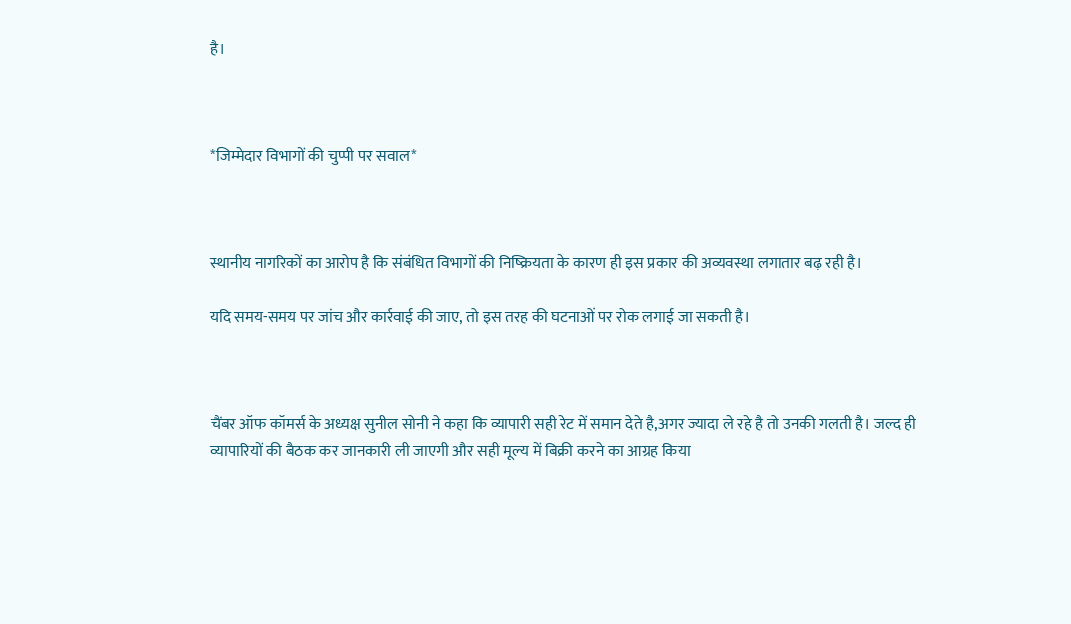है।



*जिम्मेदार विभागों की चुप्पी पर सवाल*



स्थानीय नागरिकों का आरोप है कि संबंधित विभागों की निष्क्रियता के कारण ही इस प्रकार की अव्यवस्था लगातार बढ़ रही है।

यदि समय-समय पर जांच और कार्रवाई की जाए, तो इस तरह की घटनाओं पर रोक लगाई जा सकती है।



चैंबर ऑफ कॉमर्स के अध्यक्ष सुनील सोनी ने कहा कि व्यापारी सही रेट में समान देते है,अगर ज्यादा ले रहे है तो उनकी गलती है। जल्द ही व्यापारियों की बैठक कर जानकारी ली जाएगी और सही मूल्य में बिक्री करने का आग्रह किया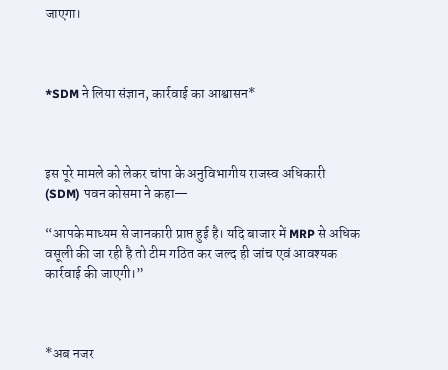जाएगा।



*SDM ने लिया संज्ञान, कार्रवाई का आश्वासन*



इस पूरे मामले को लेकर चांपा के अनुविभागीय राजस्व अधिकारी (SDM) पवन कोसमा ने कहा—

“आपके माध्यम से जानकारी प्राप्त हुई है। यदि बाजार में MRP से अधिक वसूली की जा रही है तो टीम गठित कर जल्द ही जांच एवं आवश्यक कार्रवाई की जाएगी।”



*अब नजर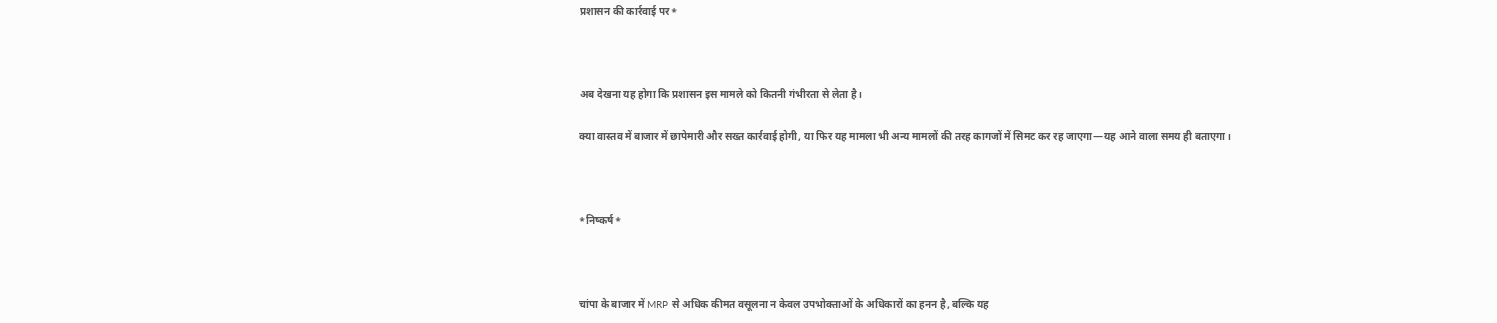प्रशासन की कार्रवाई पर*



अब देखना यह होगा कि प्रशासन इस मामले को कितनी गंभीरता से लेता है।

क्या वास्तव में बाजार में छापेमारी और सख्त कार्रवाई होगी, या फिर यह मामला भी अन्य मामलों की तरह कागजों में सिमट कर रह जाएगा—यह आने वाला समय ही बताएगा।



*निष्कर्ष*



चांपा के बाजार में MRP से अधिक कीमत वसूलना न केवल उपभोक्ताओं के अधिकारों का हनन है, बल्कि यह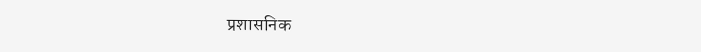प्रशासनिक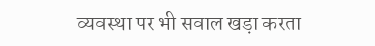व्यवस्था पर भी सवाल खड़ा करता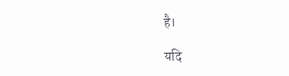है।

यदि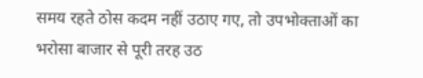समय रहते ठोस कदम नहीं उठाए गए, तो उपभोक्ताओं का भरोसा बाजार से पूरी तरह उठ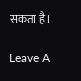सकता है।

Leave A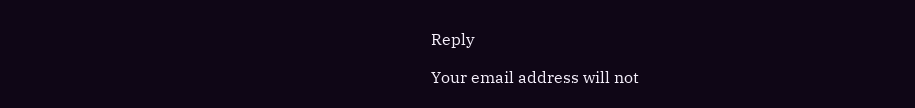Reply

Your email address will not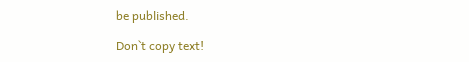be published.

Don`t copy text!